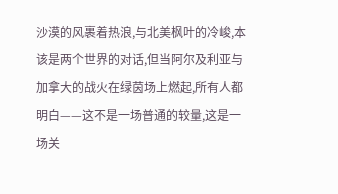沙漠的风裹着热浪,与北美枫叶的冷峻,本该是两个世界的对话,但当阿尔及利亚与加拿大的战火在绿茵场上燃起,所有人都明白——这不是一场普通的较量,这是一场关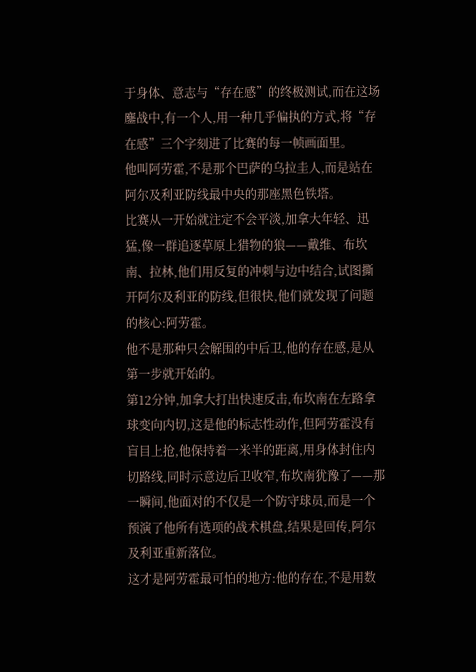于身体、意志与“存在感”的终极测试,而在这场鏖战中,有一个人,用一种几乎偏执的方式,将“存在感”三个字刻进了比赛的每一帧画面里。
他叫阿劳霍,不是那个巴萨的乌拉圭人,而是站在阿尔及利亚防线最中央的那座黑色铁塔。
比赛从一开始就注定不会平淡,加拿大年轻、迅猛,像一群追逐草原上猎物的狼——戴维、布坎南、拉林,他们用反复的冲刺与边中结合,试图撕开阿尔及利亚的防线,但很快,他们就发现了问题的核心:阿劳霍。
他不是那种只会解围的中后卫,他的存在感,是从第一步就开始的。
第12分钟,加拿大打出快速反击,布坎南在左路拿球变向内切,这是他的标志性动作,但阿劳霍没有盲目上抢,他保持着一米半的距离,用身体封住内切路线,同时示意边后卫收窄,布坎南犹豫了——那一瞬间,他面对的不仅是一个防守球员,而是一个预演了他所有选项的战术棋盘,结果是回传,阿尔及利亚重新落位。
这才是阿劳霍最可怕的地方:他的存在,不是用数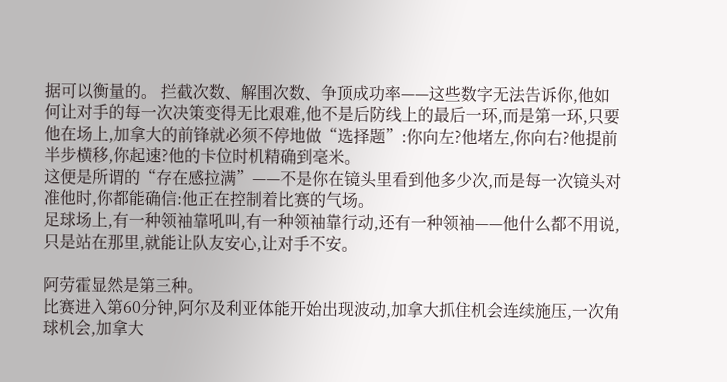据可以衡量的。 拦截次数、解围次数、争顶成功率——这些数字无法告诉你,他如何让对手的每一次决策变得无比艰难,他不是后防线上的最后一环,而是第一环,只要他在场上,加拿大的前锋就必须不停地做“选择题”:你向左?他堵左,你向右?他提前半步横移,你起速?他的卡位时机精确到毫米。
这便是所谓的“存在感拉满”——不是你在镜头里看到他多少次,而是每一次镜头对准他时,你都能确信:他正在控制着比赛的气场。
足球场上,有一种领袖靠吼叫,有一种领袖靠行动,还有一种领袖——他什么都不用说,只是站在那里,就能让队友安心,让对手不安。

阿劳霍显然是第三种。
比赛进入第60分钟,阿尔及利亚体能开始出现波动,加拿大抓住机会连续施压,一次角球机会,加拿大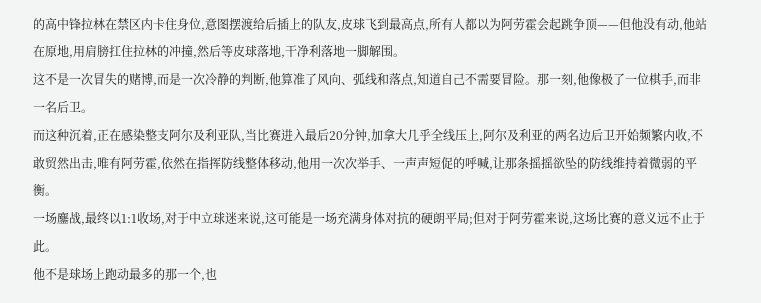的高中锋拉林在禁区内卡住身位,意图摆渡给后插上的队友,皮球飞到最高点,所有人都以为阿劳霍会起跳争顶——但他没有动,他站在原地,用肩膀扛住拉林的冲撞,然后等皮球落地,干净利落地一脚解围。
这不是一次冒失的赌博,而是一次冷静的判断,他算准了风向、弧线和落点,知道自己不需要冒险。那一刻,他像极了一位棋手,而非一名后卫。
而这种沉着,正在感染整支阿尔及利亚队,当比赛进入最后20分钟,加拿大几乎全线压上,阿尔及利亚的两名边后卫开始频繁内收,不敢贸然出击,唯有阿劳霍,依然在指挥防线整体移动,他用一次次举手、一声声短促的呼喊,让那条摇摇欲坠的防线维持着微弱的平衡。
一场鏖战,最终以1:1收场,对于中立球迷来说,这可能是一场充满身体对抗的硬朗平局;但对于阿劳霍来说,这场比赛的意义远不止于此。
他不是球场上跑动最多的那一个,也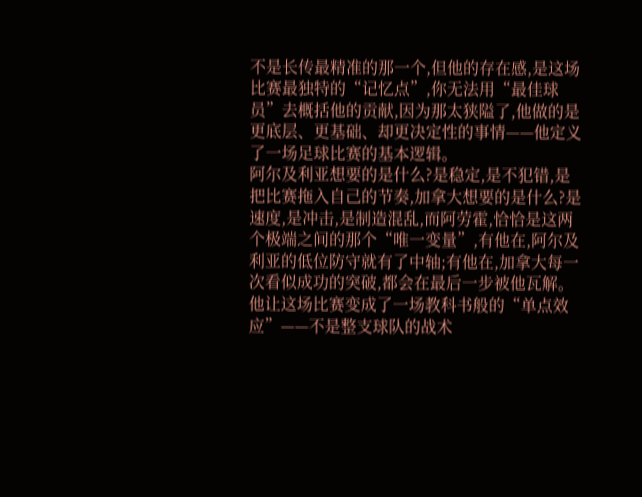不是长传最精准的那一个,但他的存在感,是这场比赛最独特的“记忆点”,你无法用“最佳球员”去概括他的贡献,因为那太狭隘了,他做的是更底层、更基础、却更决定性的事情——他定义了一场足球比赛的基本逻辑。
阿尔及利亚想要的是什么?是稳定,是不犯错,是把比赛拖入自己的节奏,加拿大想要的是什么?是速度,是冲击,是制造混乱,而阿劳霍,恰恰是这两个极端之间的那个“唯一变量”,有他在,阿尔及利亚的低位防守就有了中轴;有他在,加拿大每一次看似成功的突破,都会在最后一步被他瓦解。
他让这场比赛变成了一场教科书般的“单点效应”——不是整支球队的战术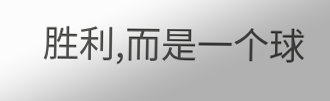胜利,而是一个球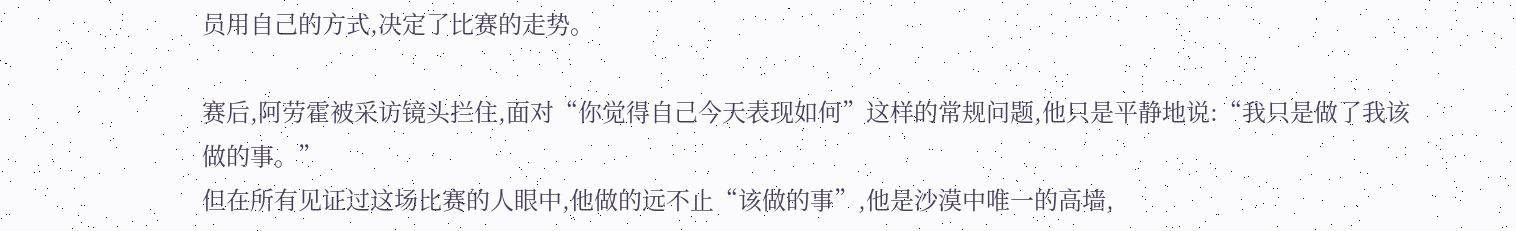员用自己的方式,决定了比赛的走势。

赛后,阿劳霍被采访镜头拦住,面对“你觉得自己今天表现如何”这样的常规问题,他只是平静地说:“我只是做了我该做的事。”
但在所有见证过这场比赛的人眼中,他做的远不止“该做的事”,他是沙漠中唯一的高墙,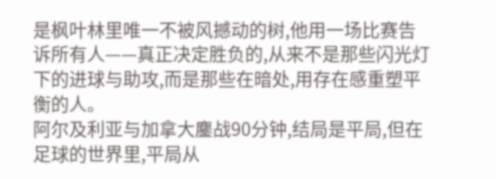是枫叶林里唯一不被风撼动的树,他用一场比赛告诉所有人——真正决定胜负的,从来不是那些闪光灯下的进球与助攻,而是那些在暗处,用存在感重塑平衡的人。
阿尔及利亚与加拿大鏖战90分钟,结局是平局,但在足球的世界里,平局从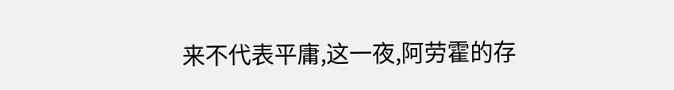来不代表平庸,这一夜,阿劳霍的存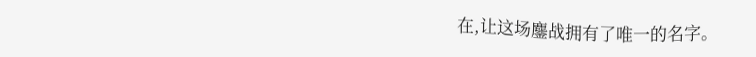在,让这场鏖战拥有了唯一的名字。